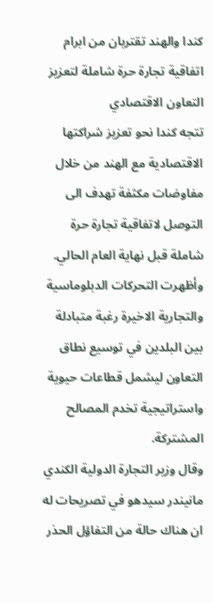كندا والهند تقتربان من ابرام اتفاقية تجارة حرة شاملة لتعزيز التعاون الاقتصادي
تتجه كندا نحو تعزيز شراكتها الاقتصادية مع الهند من خلال مفاوضات مكثفة تهدف الى التوصل لاتفاقية تجارة حرة شاملة قبل نهاية العام الحالي. وأظهرت التحركات الدبلوماسية والتجارية الاخيرة رغبة متبادلة بين البلدين في توسيع نطاق التعاون ليشمل قطاعات حيوية واستراتيجية تخدم المصالح المشتركة.
وقال وزير التجارة الدولية الكندي مانيندر سيدهو في تصريحات له ان هناك حالة من التفاؤل الحذر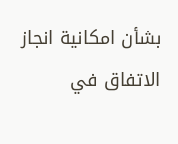بشأن امكانية انجاز الاتفاق في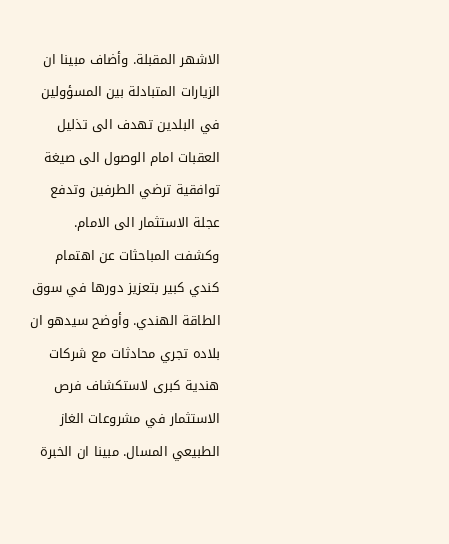الاشهر المقبلة. وأضاف مبينا ان الزيارات المتبادلة بين المسؤولين في البلدين تهدف الى تذليل العقبات امام الوصول الى صيغة توافقية ترضي الطرفين وتدفع عجلة الاستثمار الى الامام.
وكشفت المباحثات عن اهتمام كندي كبير بتعزيز دورها في سوق الطاقة الهندي. وأوضح سيدهو ان بلاده تجري محادثات مع شركات هندية كبرى لاستكشاف فرص الاستثمار في مشروعات الغاز الطبيعي المسال. مبينا ان الخبرة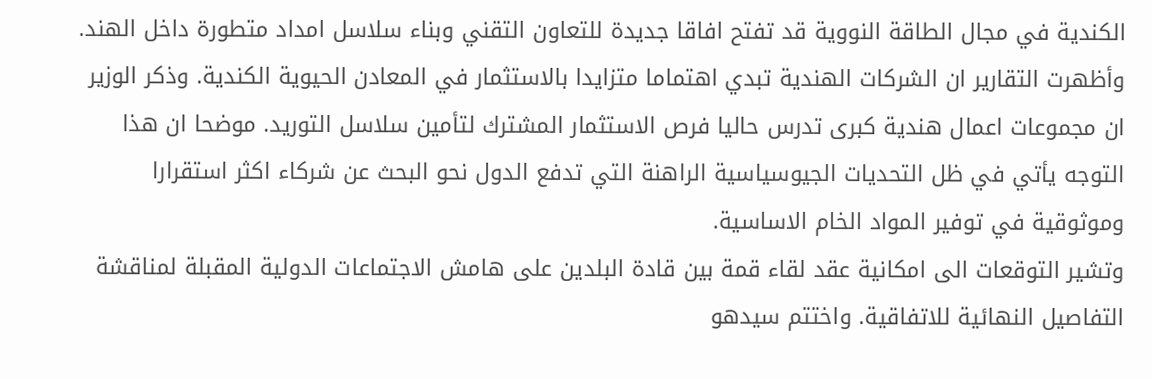الكندية في مجال الطاقة النووية قد تفتح افاقا جديدة للتعاون التقني وبناء سلاسل امداد متطورة داخل الهند.
وأظهرت التقارير ان الشركات الهندية تبدي اهتماما متزايدا بالاستثمار في المعادن الحيوية الكندية. وذكر الوزير ان مجموعات اعمال هندية كبرى تدرس حاليا فرص الاستثمار المشترك لتأمين سلاسل التوريد. موضحا ان هذا التوجه يأتي في ظل التحديات الجيوسياسية الراهنة التي تدفع الدول نحو البحث عن شركاء اكثر استقرارا وموثوقية في توفير المواد الخام الاساسية.
وتشير التوقعات الى امكانية عقد لقاء قمة بين قادة البلدين على هامش الاجتماعات الدولية المقبلة لمناقشة التفاصيل النهائية للاتفاقية. واختتم سيدهو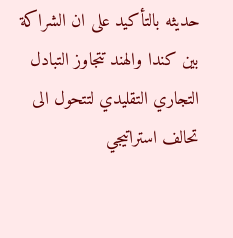حديثه بالتأكيد على ان الشراكة بين كندا والهند تتجاوز التبادل التجاري التقليدي لتتحول الى تحالف استراتيجي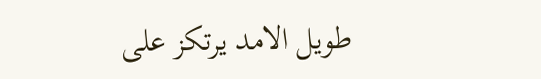طويل الامد يرتكز على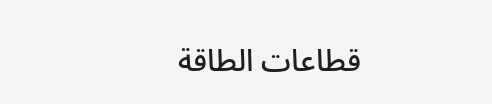قطاعات الطاقة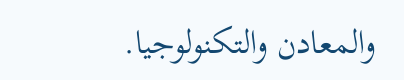والمعادن والتكنولوجيا.